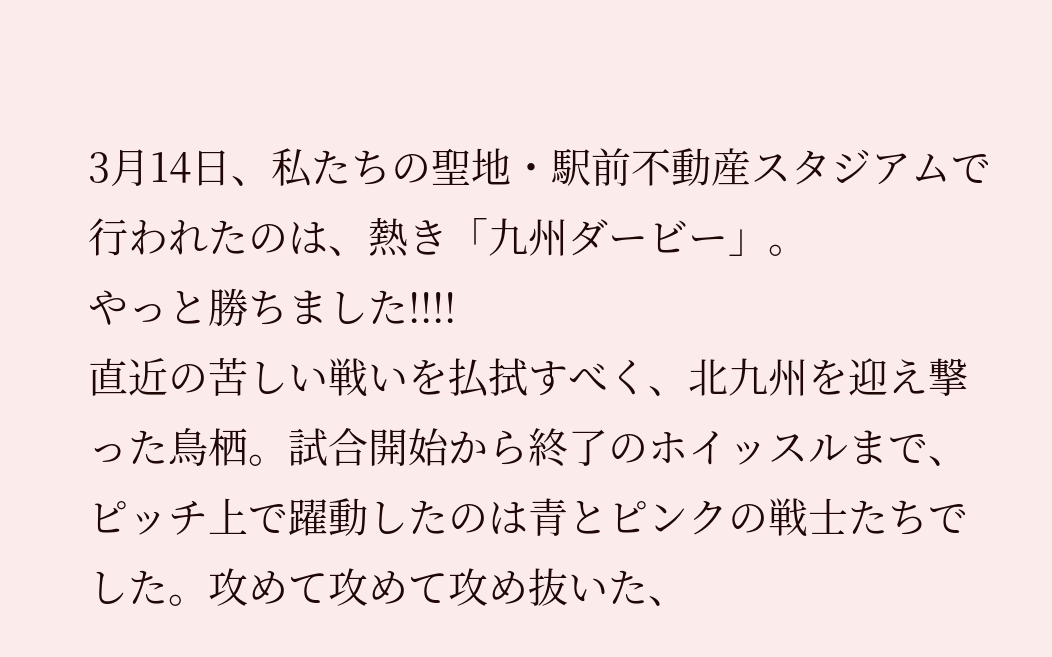3月14日、私たちの聖地・駅前不動産スタジアムで行われたのは、熱き「九州ダービー」。
やっと勝ちました!!!!
直近の苦しい戦いを払拭すべく、北九州を迎え撃った鳥栖。試合開始から終了のホイッスルまで、ピッチ上で躍動したのは青とピンクの戦士たちでした。攻めて攻めて攻め抜いた、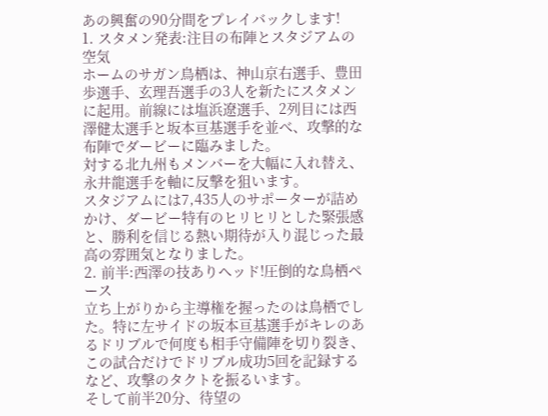あの興奮の90分間をプレイバックします!
1. スタメン発表:注目の布陣とスタジアムの空気
ホームのサガン鳥栖は、神山京右選手、豊田歩選手、玄理吾選手の3人を新たにスタメンに起用。前線には塩浜遼選手、2列目には西澤健太選手と坂本亘基選手を並べ、攻撃的な布陣でダービーに臨みました。
対する北九州もメンバーを大幅に入れ替え、永井龍選手を軸に反撃を狙います。
スタジアムには7,435人のサポーターが詰めかけ、ダービー特有のヒリヒリとした緊張感と、勝利を信じる熱い期待が入り混じった最高の雰囲気となりました。
2. 前半:西澤の技ありヘッド!圧倒的な鳥栖ペース
立ち上がりから主導権を握ったのは鳥栖でした。特に左サイドの坂本亘基選手がキレのあるドリブルで何度も相手守備陣を切り裂き、この試合だけでドリブル成功5回を記録するなど、攻撃のタクトを振るいます。
そして前半20分、待望の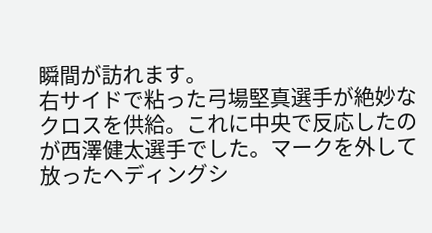瞬間が訪れます。
右サイドで粘った弓場堅真選手が絶妙なクロスを供給。これに中央で反応したのが西澤健太選手でした。マークを外して放ったヘディングシ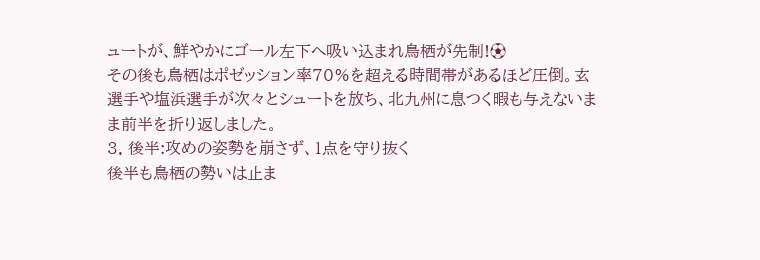ュートが、鮮やかにゴール左下へ吸い込まれ鳥栖が先制!⚽
その後も鳥栖はポゼッション率70%を超える時間帯があるほど圧倒。玄選手や塩浜選手が次々とシュートを放ち、北九州に息つく暇も与えないまま前半を折り返しました。
3. 後半:攻めの姿勢を崩さず、1点を守り抜く
後半も鳥栖の勢いは止ま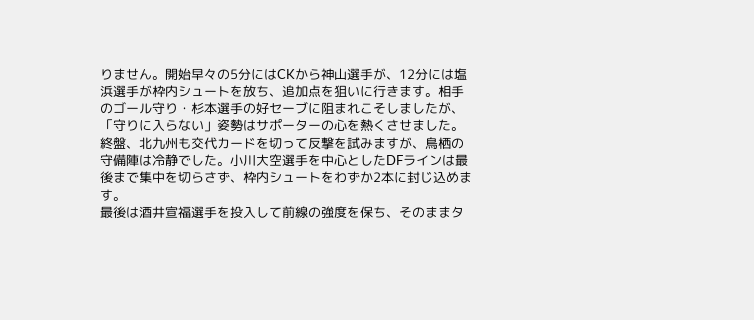りません。開始早々の5分にはCKから神山選手が、12分には塩浜選手が枠内シュートを放ち、追加点を狙いに行きます。相手のゴール守り・杉本選手の好セーブに阻まれこそしましたが、「守りに入らない」姿勢はサポーターの心を熱くさせました。
終盤、北九州も交代カードを切って反撃を試みますが、鳥栖の守備陣は冷静でした。小川大空選手を中心としたDFラインは最後まで集中を切らさず、枠内シュートをわずか2本に封じ込めます。
最後は酒井宣福選手を投入して前線の強度を保ち、そのままタ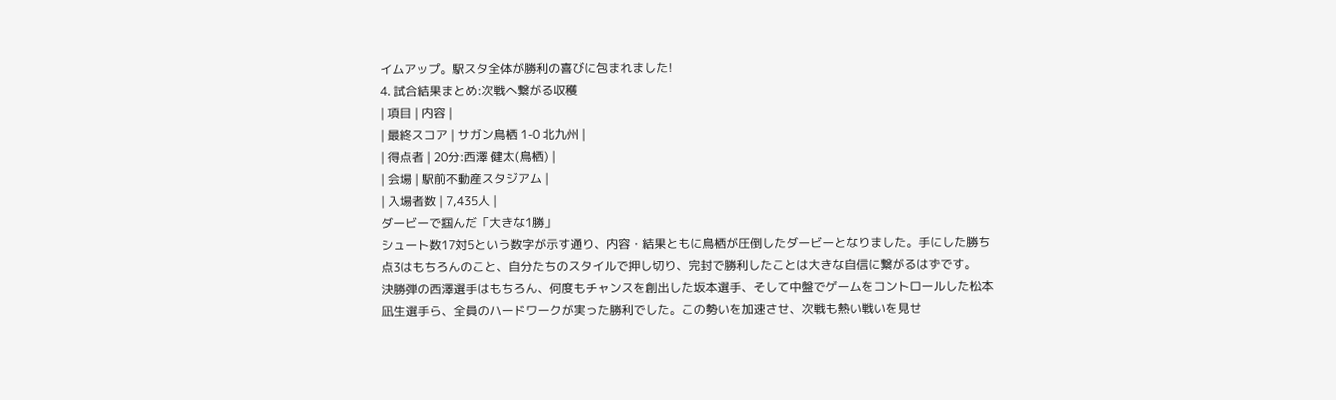イムアップ。駅スタ全体が勝利の喜びに包まれました!
4. 試合結果まとめ:次戦へ繋がる収穫
| 項目 | 内容 |
| 最終スコア | サガン鳥栖 1-0 北九州 |
| 得点者 | 20分:西澤 健太(鳥栖) |
| 会場 | 駅前不動産スタジアム |
| 入場者数 | 7,435人 |
ダービーで掴んだ「大きな1勝」
シュート数17対5という数字が示す通り、内容・結果ともに鳥栖が圧倒したダービーとなりました。手にした勝ち点3はもちろんのこと、自分たちのスタイルで押し切り、完封で勝利したことは大きな自信に繋がるはずです。
決勝弾の西澤選手はもちろん、何度もチャンスを創出した坂本選手、そして中盤でゲームをコントロールした松本凪生選手ら、全員のハードワークが実った勝利でした。この勢いを加速させ、次戦も熱い戦いを見せ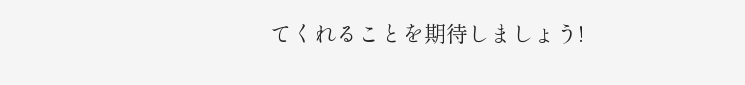てくれることを期待しましょう!